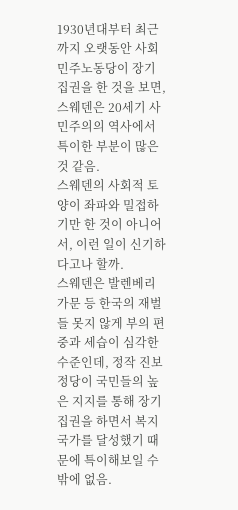1930년대부터 최근까지 오랫동안 사회민주노동당이 장기 집권을 한 것을 보면, 스웨덴은 20세기 사민주의의 역사에서 특이한 부분이 많은 것 같음.
스웨덴의 사회적 토양이 좌파와 밀접하기만 한 것이 아니어서, 이런 일이 신기하다고나 할까.
스웨덴은 발렌베리 가문 등 한국의 재벌들 못지 않게 부의 편중과 세습이 심각한 수준인데, 정작 진보 정당이 국민들의 높은 지지를 통해 장기 집권을 하면서 복지 국가를 달성했기 때문에 특이해보일 수밖에 없음.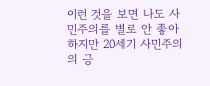이런 것을 보면 나도 사민주의를 별로 안 좋아하지만 20세기 사민주의의 긍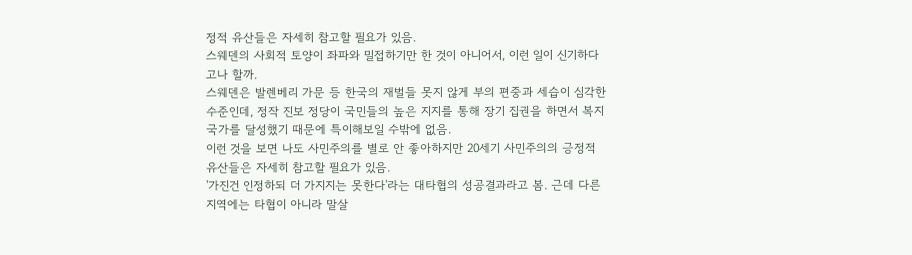정적 유산들은 자세히 참고할 필요가 있음.
스웨덴의 사회적 토양이 좌파와 밀접하기만 한 것이 아니어서, 이런 일이 신기하다고나 할까.
스웨덴은 발렌베리 가문 등 한국의 재벌들 못지 않게 부의 편중과 세습이 심각한 수준인데, 정작 진보 정당이 국민들의 높은 지지를 통해 장기 집권을 하면서 복지 국가를 달성했기 때문에 특이해보일 수밖에 없음.
이런 것을 보면 나도 사민주의를 별로 안 좋아하지만 20세기 사민주의의 긍정적 유산들은 자세히 참고할 필요가 있음.
'가진건 인정하되 더 가지지는 못한다'라는 대타협의 성공결과라고 봄. 근데 다른 지역에는 타협이 아니라 말살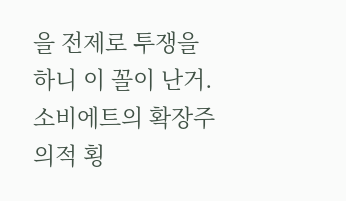을 전제로 투쟁을 하니 이 꼴이 난거.
소비에트의 확장주의적 횡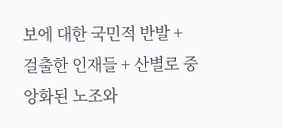보에 대한 국민적 반발 + 걸출한 인재들 + 산별로 중앙화된 노조와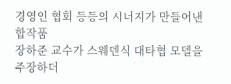경영인 협회 등등의 시너지가 만들어낸 합작품
장하준 교수가 스웨덴식 대타협 모델을 주장하더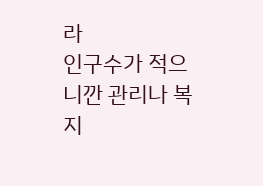라
인구수가 적으니깐 관리나 복지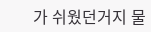가 쉬웠던거지 물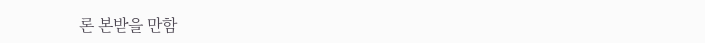론 본받을 만함